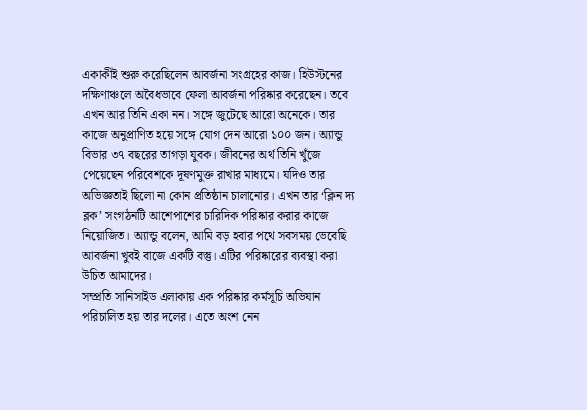একাকীই শুরু করেছিলেন আবর্জনা সংগ্রহের কাজ। হিউস্টনের দক্ষিণাঞ্চলে অবৈধভাবে ফেলা আবর্জনা পরিষ্কার করেছেন। তবে এখন আর তিনি একা নন। সঙ্গে জুটেছে আরো অনেকে। তার কাজে অনুপ্রাণিত হয়ে সঙ্গে যোগ দেন আরো ১০০ জন। অ্যান্ডু বিভার ৩৭ বছরের তাগড়া যুবক। জীবনের অর্থ তিনি খুঁজে পেয়েছেন পরিবেশকে দূষণমুক্ত রাখার মাধ্যমে। যদিও তার অভিজ্ঞতাই ছিলো না কোন প্রতিষ্ঠান চালানোর। এখন তার ‘ক্লিন দ্য ব্লক’ সংগঠনটি আশেপাশের চারিদিক পরিষ্কার করার কাজে নিয়োজিত। অ্যান্ডু বলেন, আমি বড় হবার পথে সবসময় ভেবেছি আবর্জনা খুবই বাজে একটি বস্তু। এটির পরিষ্কারের ব্যবস্থা করা উচিত আমাদের।
সম্প্রতি সানিসাইড এলাকায় এক পরিষ্কার কর্মসূচি অভিযান পরিচালিত হয় তার দলের। এতে অংশ নেন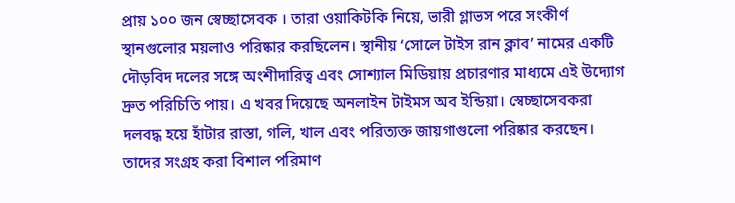প্রায় ১০০ জন স্বেচ্ছাসেবক । তারা ওয়াকিটকি নিয়ে, ভারী গ্লাভস পরে সংকীর্ণ স্থানগুলোর ময়লাও পরিষ্কার করছিলেন। স্থানীয় ‘সোলে টাইস রান ক্লাব’ নামের একটি দৌড়বিদ দলের সঙ্গে অংশীদারিত্ব এবং সোশ্যাল মিডিয়ায় প্রচারণার মাধ্যমে এই উদ্যোগ দ্রুত পরিচিতি পায়। এ খবর দিয়েছে অনলাইন টাইমস অব ইন্ডিয়া। স্বেচ্ছাসেবকরা দলবদ্ধ হয়ে হাঁটার রাস্তা, গলি, খাল এবং পরিত্যক্ত জায়গাগুলো পরিষ্কার করছেন।
তাদের সংগ্রহ করা বিশাল পরিমাণ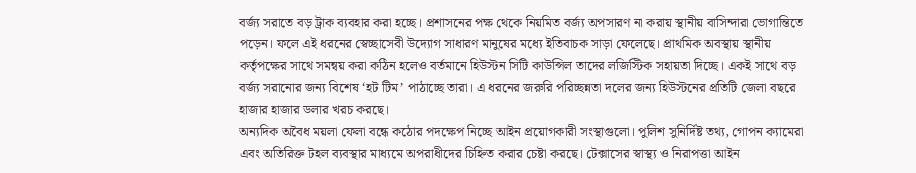বর্জ্য সরাতে বড় ট্রাক ব্যবহার করা হচ্ছে। প্রশাসনের পক্ষ থেকে নিয়মিত বর্জ্য অপসারণ না করায় স্থানীয় বাসিন্দারা ভোগান্তিতে পড়েন। ফলে এই ধরনের স্বেচ্ছাসেবী উদ্যোগ সাধারণ মানুষের মধ্যে ইতিবাচক সাড়া ফেলেছে। প্রাথমিক অবস্থায় স্থানীয় কর্তৃপক্ষের সাথে সমন্বয় করা কঠিন হলেও বর্তমানে হিউস্টন সিটি কাউন্সিল তাদের লজিস্টিক সহায়তা দিচ্ছে। একই সাথে বড় বর্জ্য সরানোর জন্য বিশেষ ‘হট টিম’ পাঠাচ্ছে তারা। এ ধরনের জরুরি পরিচ্ছন্নতা দলের জন্য হিউস্টনের প্রতিটি জেলা বছরে হাজার হাজার ডলার খরচ করছে।
অন্যদিক অবৈধ ময়লা ফেলা বন্ধে কঠোর পদক্ষেপ নিচ্ছে আইন প্রয়োগকারী সংস্থাগুলো। পুলিশ সুনির্দিষ্ট তথ্য, গোপন ক্যামেরা এবং অতিরিক্ত টহল ব্যবস্থার মাধ্যমে অপরাধীদের চিহ্নিত করার চেষ্টা করছে। টেক্সাসের স্বাস্থ্য ও নিরাপত্তা আইন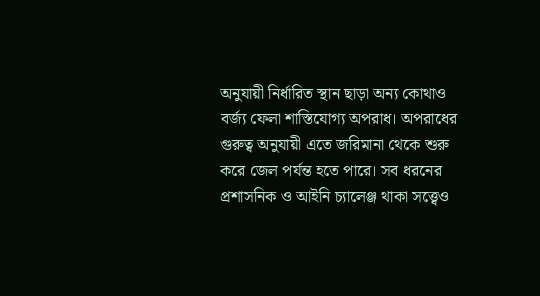অনুযায়ী নির্ধারিত স্থান ছাড়া অন্য কোথাও বর্জ্য ফেলা শাস্তিযোগ্য অপরাধ। অপরাধের গুরুত্ব অনুযায়ী এতে জরিমানা থেকে শুরু করে জেল পর্যন্ত হতে পারে। সব ধরনের প্রশাসনিক ও আইনি চ্যালেঞ্জ থাকা সত্ত্বেও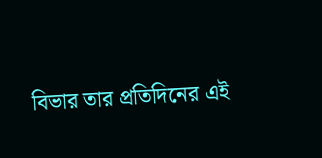বিভার তার প্রতিদিনের এই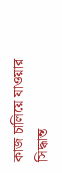কাজ চালিয়ে যাওয়ার সিদ্ধান্ত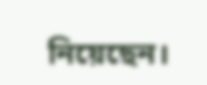নিয়েছেন।